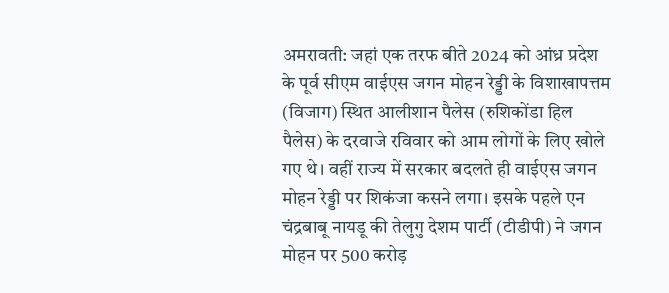अमरावती: जहां एक तरफ बीते 2024 को आंध्र प्रदेश के पूर्व सीएम वाईएस जगन मोहन रेड्डी के विशाखापत्तम (विजाग) स्थित आलीशान पैलेस (रुशिकोंडा हिल पैलेस) के दरवाजे रविवार को आम लोगों के लिए खोले गए थे। वहीं राज्य में सरकार बदलते ही वाईएस जगन मोहन रेड्डी पर शिकंजा कसने लगा। इसके पहले एन चंद्रबाबू नायडू की तेलुगु देशम पार्टी (टीडीपी) ने जगन मोहन पर 500 करोड़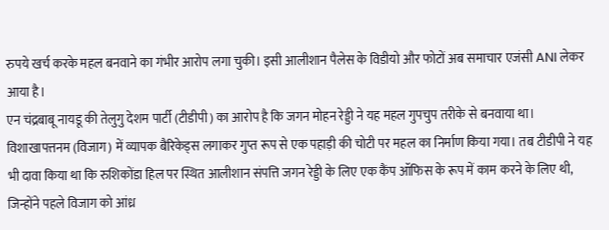रुपये खर्च करके महल बनवाने का गंभीर आरोप लगा चुकी। इसी आलीशान पैलेस के विडीयो और फोटों अब समाचार एजंसी ANI लेकर आया है।
एन चंद्रबाबू नायडू की तेलुगु देशम पार्टी (टीडीपी) का आरोप है कि जगन मोहन रेड्डी ने यह महल गुपचुप तरीके से बनवाया था। विशाखापत्तनम (विजाग) में व्यापक बैरिकेड्स लगाकर गुप्त रूप से एक पहाड़ी की चोटी पर महल का निर्माण किया गया। तब टीडीपी ने यह भी दावा किया था कि रुशिकोंडा हिल पर स्थित आलीशान संपत्ति जगन रेड्डी के लिए एक कैंप ऑफिस के रूप में काम करने के लिए थी, जिन्होंने पहले विजाग को आंध्र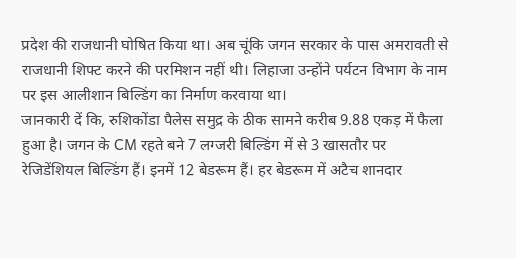प्रदेश की राजधानी घोषित किया था। अब चूंकि जगन सरकार के पास अमरावती से राजधानी शिफ्ट करने की परमिशन नहीं थी। लिहाजा उन्होंने पर्यटन विभाग के नाम पर इस आलीशान बिल्डिंग का निर्माण करवाया था।
जानकारी दें कि, रुशिकोंडा पैलेस समुद्र के ठीक सामने करीब 9.88 एकड़ में फैला हुआ है। जगन के CM रहते बने 7 लग्जरी बिल्डिंग में से 3 खासतौर पर रेजिडेंशियल बिल्डिंग हैं। इनमें 12 बेडरूम हैं। हर बेडरूम में अटैच शानदार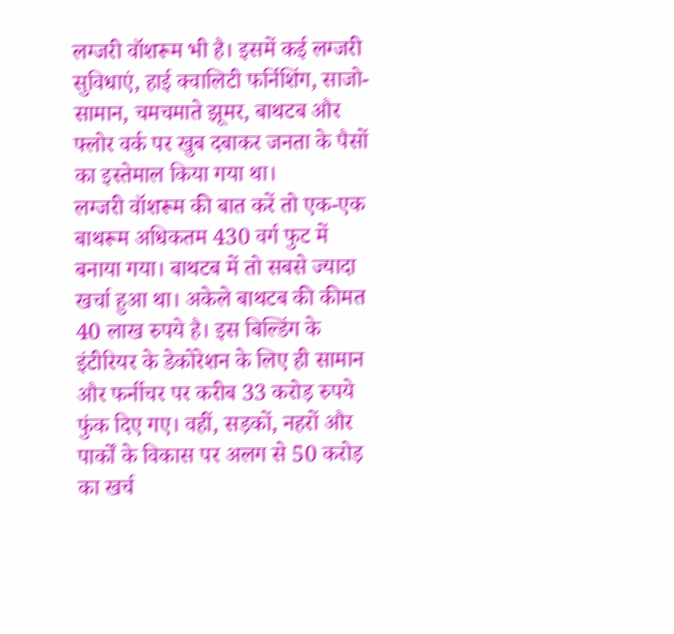लग्जरी वॉशरूम भी है। इसमें कई लग्जरी सुविधाएं, हाई क्वालिटी फर्निशिंग, साजो-सामान, चमचमाते झूमर, बाथटब और फ्लोर वर्क पर खुब दबाकर जनता के पैसों का इस्तेमाल किया गया था।
लग्जरी वॉशरूम की बात करें तो एक-एक बाथरूम अधिकतम 430 वर्ग फुट में बनाया गया। बाथटब में तो सबसे ज्यादा खर्चा हुआ था। अकेले बाथटब की कीमत 40 लाख रुपये है। इस बिल्डिंग के इंटीरियर के डेकोरेशन के लिए ही सामान और फर्नीचर पर करीब 33 करोड़ रुपये फुंक दिए गए। वहीं, सड़कों, नहरों और पार्कों के विकास पर अलग से 50 करोड़ का खर्च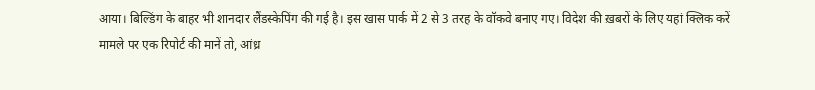आया। बिल्डिंग के बाहर भी शानदार लैंडस्केपिंग की गई है। इस खास पार्क में 2 से 3 तरह के वॉकवे बनाए गए। विदेश की ख़बरों के लिए यहां क्लिक करें
मामले पर एक रिपोर्ट की मानें तो, आंध्र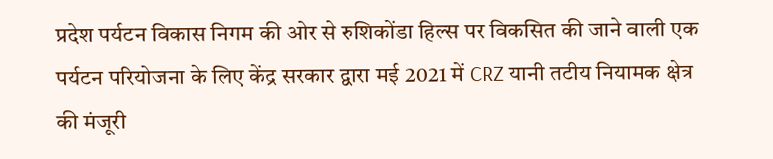प्रदेश पर्यटन विकास निगम की ओर से रुशिकोंडा हिल्स पर विकसित की जाने वाली एक पर्यटन परियोजना के लिए केंद्र सरकार द्वारा मई 2021 में CRZ यानी तटीय नियामक क्षेत्र की मंजूरी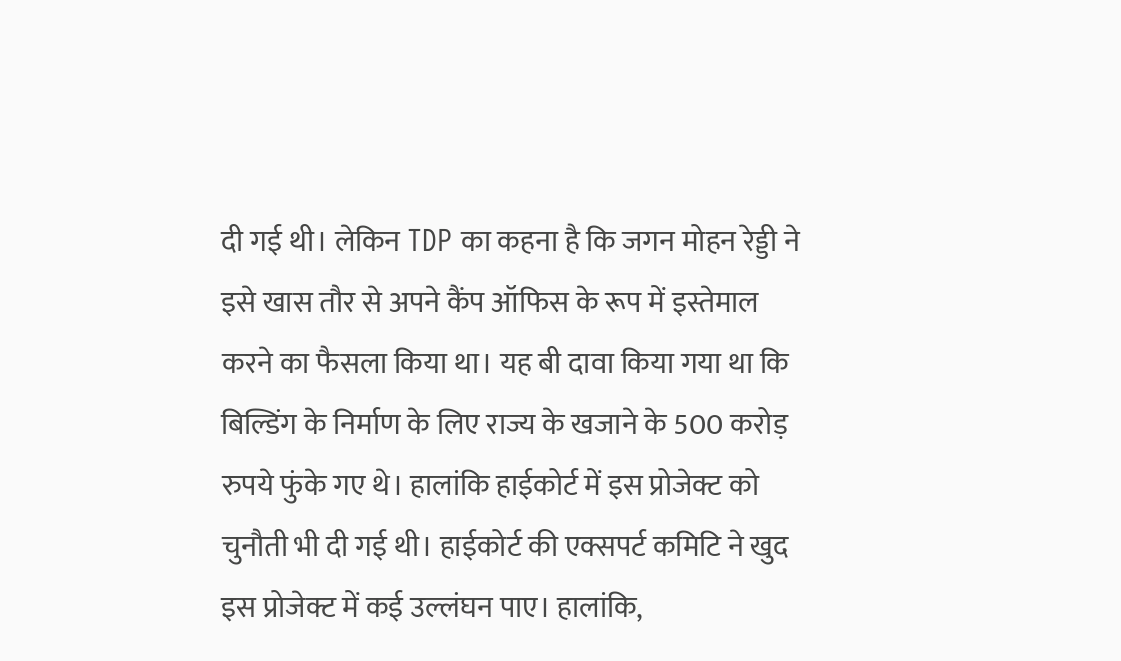दी गई थी। लेकिन TDP का कहना है कि जगन मोहन रेड्डी ने इसे खास तौर से अपने कैंप ऑफिस के रूप में इस्तेमाल करने का फैसला किया था। यह बी दावा किया गया था कि बिल्डिंग के निर्माण के लिए राज्य के खजाने के 500 करोड़ रुपये फुंके गए थे। हालांकि हाईकोर्ट में इस प्रोजेक्ट को चुनौती भी दी गई थी। हाईकोर्ट की एक्सपर्ट कमिटि ने खुद इस प्रोजेक्ट में कई उल्लंघन पाए। हालांकि,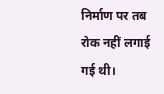निर्माण पर तब रोक नहीं लगाई गई थी।